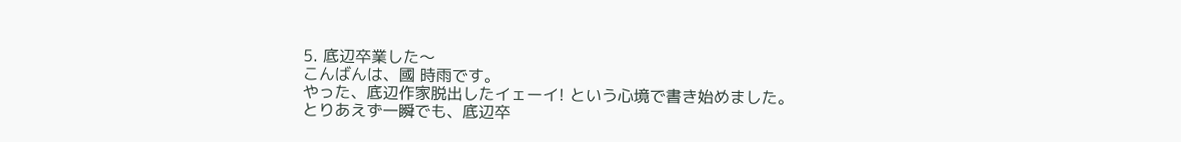5. 底辺卒業した〜
こんばんは、國 時雨です。
やった、底辺作家脱出したイェーイ! という心境で書き始めました。
とりあえず一瞬でも、底辺卒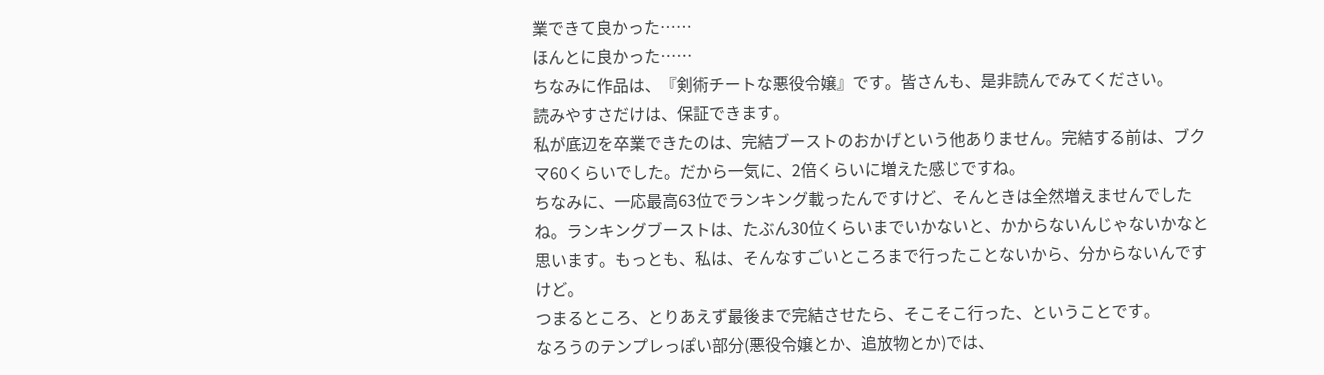業できて良かった……
ほんとに良かった……
ちなみに作品は、『剣術チートな悪役令嬢』です。皆さんも、是非読んでみてください。
読みやすさだけは、保証できます。
私が底辺を卒業できたのは、完結ブーストのおかげという他ありません。完結する前は、ブクマ60くらいでした。だから一気に、2倍くらいに増えた感じですね。
ちなみに、一応最高63位でランキング載ったんですけど、そんときは全然増えませんでしたね。ランキングブーストは、たぶん30位くらいまでいかないと、かからないんじゃないかなと思います。もっとも、私は、そんなすごいところまで行ったことないから、分からないんですけど。
つまるところ、とりあえず最後まで完結させたら、そこそこ行った、ということです。
なろうのテンプレっぽい部分(悪役令嬢とか、追放物とか)では、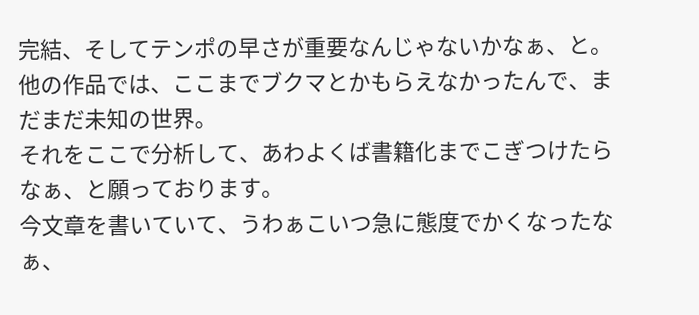完結、そしてテンポの早さが重要なんじゃないかなぁ、と。
他の作品では、ここまでブクマとかもらえなかったんで、まだまだ未知の世界。
それをここで分析して、あわよくば書籍化までこぎつけたらなぁ、と願っております。
今文章を書いていて、うわぁこいつ急に態度でかくなったなぁ、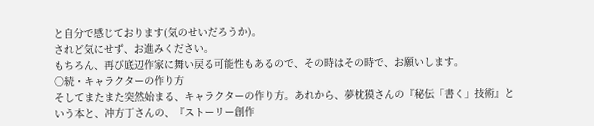と自分で感じております(気のせいだろうか)。
されど気にせず、お進みください。
もちろん、再び底辺作家に舞い戻る可能性もあるので、その時はその時で、お願いします。
○続・キャラクターの作り方
そしてまたまた突然始まる、キャラクターの作り方。あれから、夢枕獏さんの『秘伝「書く」技術』という本と、冲方丁さんの、『ストーリー創作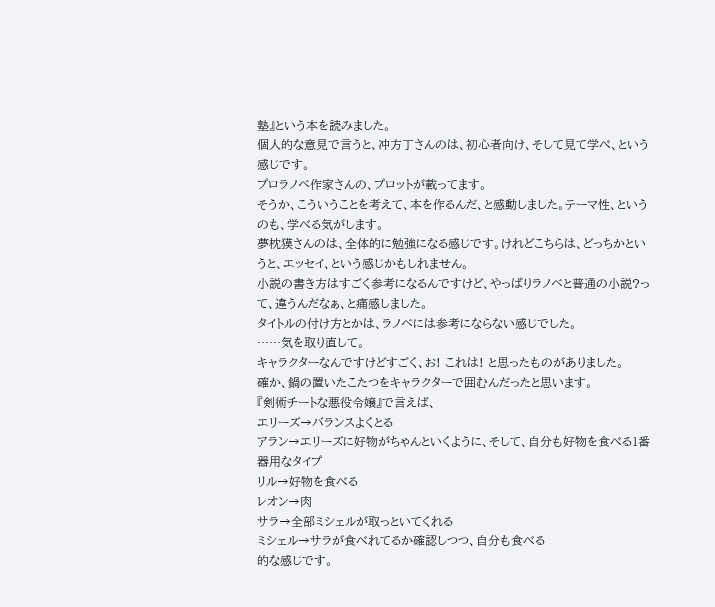塾』という本を読みました。
個人的な意見で言うと、冲方丁さんのは、初心者向け、そして見て学べ、という感じです。
プロラノベ作家さんの、プロットが載ってます。
そうか、こういうことを考えて、本を作るんだ、と感動しました。テーマ性、というのも、学べる気がします。
夢枕獏さんのは、全体的に勉強になる感じです。けれどこちらは、どっちかというと、エッセイ、という感じかもしれません。
小説の書き方はすごく参考になるんですけど、やっぱりラノベと普通の小説?って、違うんだなぁ、と痛感しました。
タイトルの付け方とかは、ラノベには参考にならない感じでした。
……気を取り直して。
キャラクターなんですけどすごく、お! これは! と思ったものがありました。
確か、鍋の置いたこたつをキャラクターで囲むんだったと思います。
『剣術チートな悪役令嬢』で言えば、
エリーズ→バランスよくとる
アラン→エリーズに好物がちゃんといくように、そして、自分も好物を食べる1番器用なタイプ
リル→好物を食べる
レオン→肉
サラ→全部ミシェルが取っといてくれる
ミシェル→サラが食べれてるか確認しつつ、自分も食べる
的な感じです。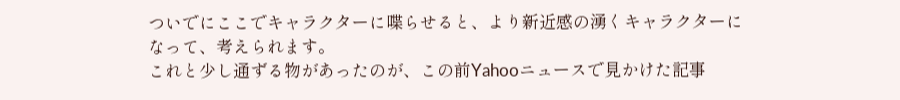ついでにここでキャラクターに喋らせると、より新近感の湧くキャラクターになって、考えられます。
これと少し通ずる物があったのが、この前Yahooニュースで見かけた記事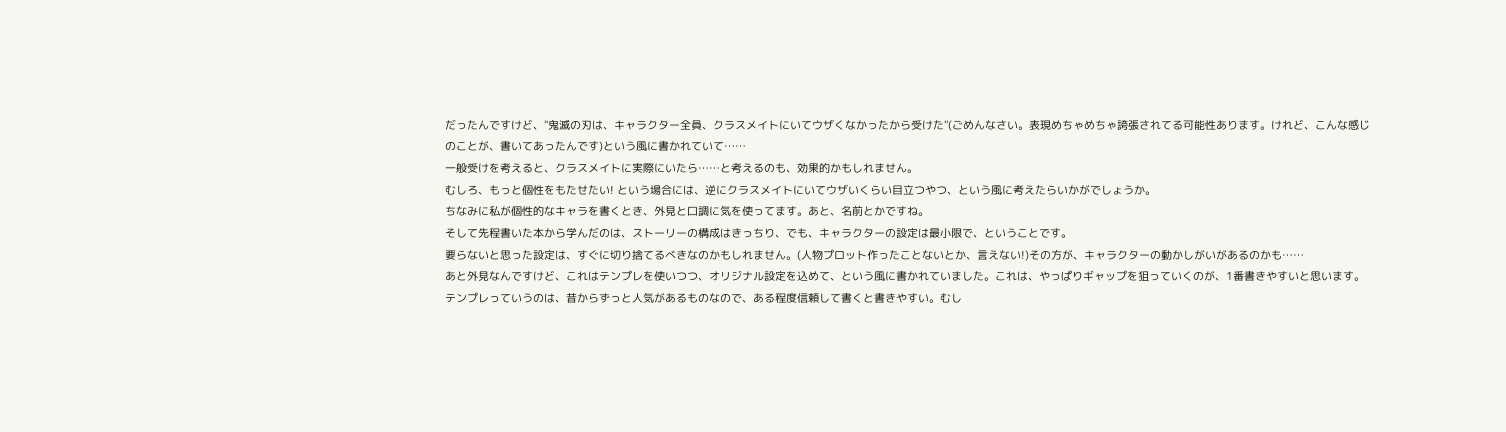だったんですけど、"鬼滅の刃は、キャラクター全員、クラスメイトにいてウザくなかったから受けた"(ごめんなさい。表現めちゃめちゃ誇張されてる可能性あります。けれど、こんな感じのことが、書いてあったんです)という風に書かれていて……
一般受けを考えると、クラスメイトに実際にいたら……と考えるのも、効果的かもしれません。
むしろ、もっと個性をもたせたい! という場合には、逆にクラスメイトにいてウザいくらい目立つやつ、という風に考えたらいかがでしょうか。
ちなみに私が個性的なキャラを書くとき、外見と口調に気を使ってます。あと、名前とかですね。
そして先程書いた本から学んだのは、ストーリーの構成はきっちり、でも、キャラクターの設定は最小限で、ということです。
要らないと思った設定は、すぐに切り捨てるべきなのかもしれません。(人物プロット作ったことないとか、言えない!)その方が、キャラクターの動かしがいがあるのかも……
あと外見なんですけど、これはテンプレを使いつつ、オリジナル設定を込めて、という風に書かれていました。これは、やっぱりギャップを狙っていくのが、1番書きやすいと思います。
テンプレっていうのは、昔からずっと人気があるものなので、ある程度信頼して書くと書きやすい。むし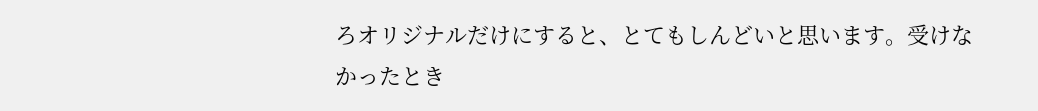ろオリジナルだけにすると、とてもしんどいと思います。受けなかったとき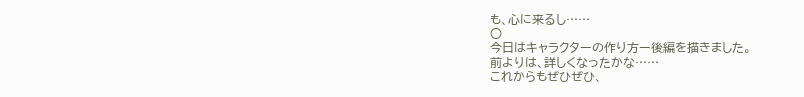も、心に来るし……
○
今日はキャラクターの作り方ー後編を描きました。
前よりは、詳しくなったかな……
これからもぜひぜひ、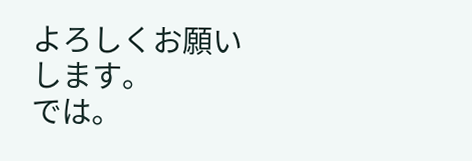よろしくお願いします。
では。